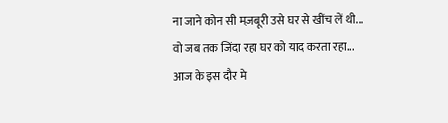ना जाने कोन सी मज़बूरी उसे घर से खींच लें थी...
वो जब तक जिंदा रहा घर को याद करता रहा...
आज के इस दौर मे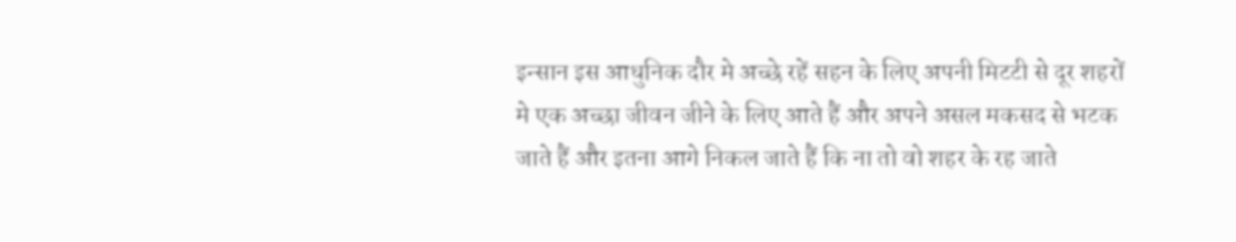इन्सान इस आधुनिक दौर मे अच्छे रहें सहन के लिए अपनी मिटटी से दूर शहरों मे एक अच्छा जीवन जीने के लिए आते हैं और अपने असल मकसद से भटक जाते हैं और इतना आगे निकल जाते हैं कि ना तो वो शहर के रह जाते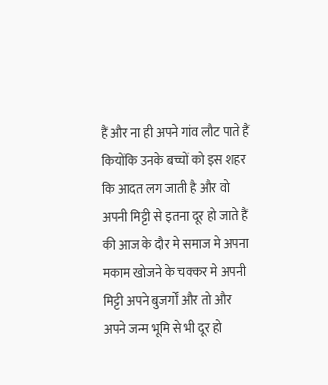हैं और ना ही अपने गांव लौट पाते हैं कियोंकि उनके बच्चों को इस शहर कि आदत लग जाती है और वो अपनी मिट्टी से इतना दूर हो जाते हैं की आज के दौर मे समाज मे अपना मकाम खोजने के चक्कर मे अपनी मिट्टी अपने बुजर्गों और तो और अपने जन्म भूमि से भी दूर हो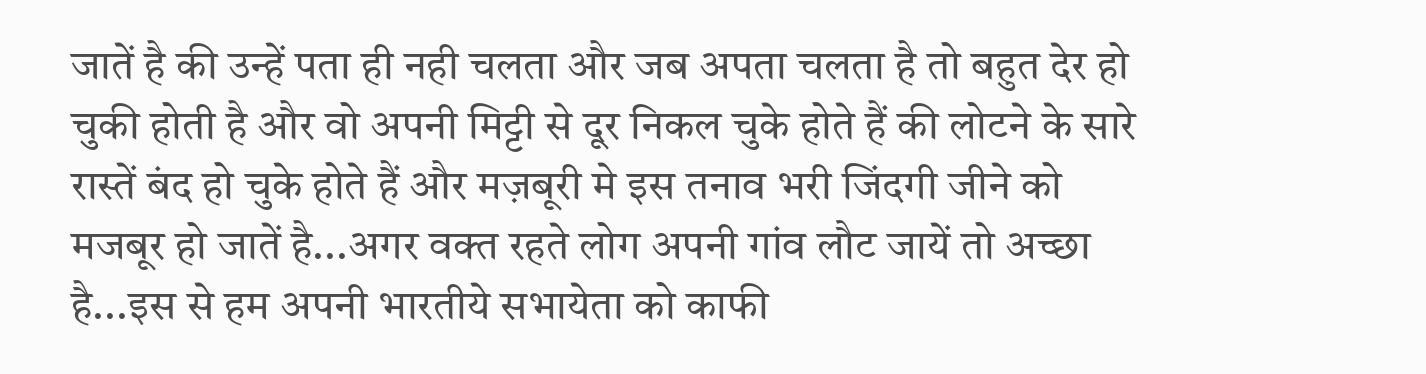जातें है की उन्हें पता ही नही चलता और जब अपता चलता है तो बहुत देर हो चुकी होती है और वो अपनी मिट्टी से दूर निकल चुके होते हैं की लोटने के सारे रास्तें बंद हो चुके होते हैं और मज़बूरी मे इस तनाव भरी जिंदगी जीने को मजबूर हो जातें है...अगर वक्त रहते लोग अपनी गांव लौट जायें तो अच्छा है...इस से हम अपनी भारतीये सभायेता को काफी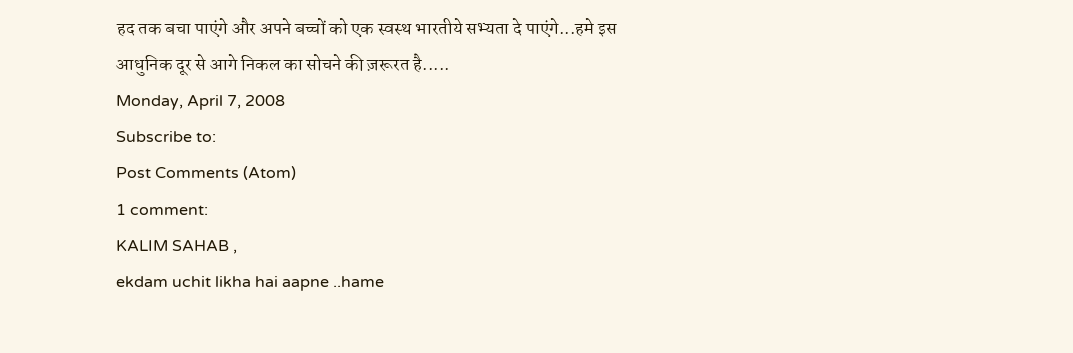हद तक बचा पाएंगे और अपने बच्चों को एक स्वस्थ भारतीये सभ्यता दे पाएंगे...हमे इस आधुनिक दूर से आगे निकल का सोचने की ज़रूरत है.....
Monday, April 7, 2008
Subscribe to:
Post Comments (Atom)
1 comment:
KALIM SAHAB ,
ekdam uchit likha hai aapne ..hame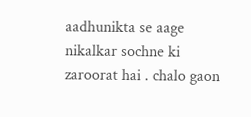aadhunikta se aage nikalkar sochne ki zaroorat hai . chalo gaon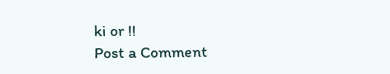ki or !!
Post a Comment